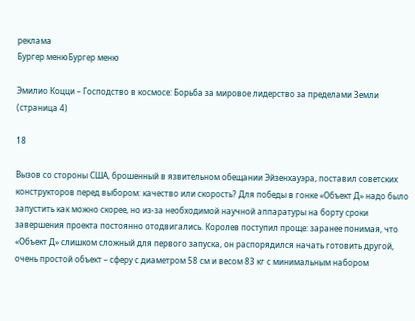реклама
Бургер менюБургер меню

Эмилио Коцци – Господство в космосе: Борьба за мировое лидерство за пределами Земли (страница 4)

18

Вызов со стороны США, брошенный в язвительном обещании Эйзенхауэра, поставил советских конструкторов перед выбором: качество или скорость? Для победы в гонке «Объект Д» надо было запустить как можно скорее, но из-за необходимой научной аппаратуры на борту сроки завершения проекта постоянно отодвигались. Королев поступил проще: заранее понимая, что «Объект Д» слишком сложный для первого запуска, он распорядился начать готовить другой, очень простой объект – сферу с диаметром 58 см и весом 83 кг с минимальным набором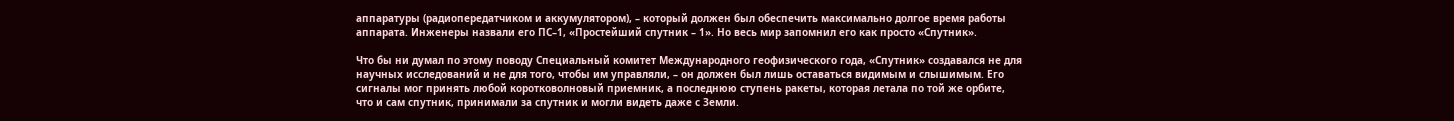аппаратуры (радиопередатчиком и аккумулятором), – который должен был обеспечить максимально долгое время работы аппарата. Инженеры назвали его ПС–1, «Простейший спутник – 1». Но весь мир запомнил его как просто «Спутник».

Что бы ни думал по этому поводу Специальный комитет Международного геофизического года, «Спутник» создавался не для научных исследований и не для того, чтобы им управляли, – он должен был лишь оставаться видимым и слышимым. Его сигналы мог принять любой коротковолновый приемник, а последнюю ступень ракеты, которая летала по той же орбите, что и сам спутник, принимали за спутник и могли видеть даже с Земли.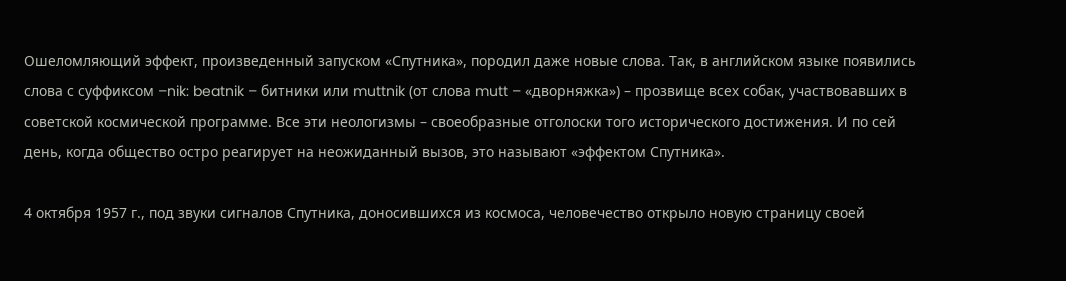Ошеломляющий эффект, произведенный запуском «Спутника», породил даже новые слова. Так, в английском языке появились слова с суффиксом –nik: beatnik – битники или muttnik (от слова mutt – «дворняжка») – прозвище всех собак, участвовавших в советской космической программе. Все эти неологизмы – своеобразные отголоски того исторического достижения. И по сей день, когда общество остро реагирует на неожиданный вызов, это называют «эффектом Спутника».

4 октября 1957 г., под звуки сигналов Спутника, доносившихся из космоса, человечество открыло новую страницу своей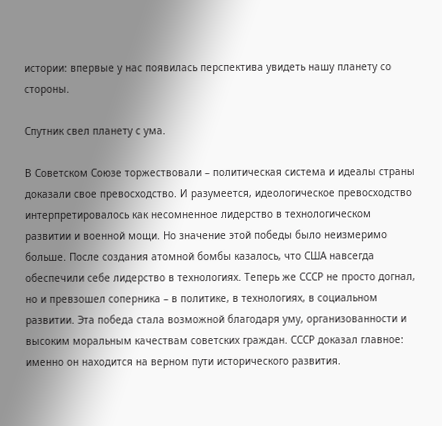истории: впервые у нас появилась перспектива увидеть нашу планету со стороны.

Спутник свел планету с ума.

В Советском Союзе торжествовали – политическая система и идеалы страны доказали свое превосходство. И разумеется, идеологическое превосходство интерпретировалось как несомненное лидерство в технологическом развитии и военной мощи. Но значение этой победы было неизмеримо больше. После создания атомной бомбы казалось, что США навсегда обеспечили себе лидерство в технологиях. Теперь же СССР не просто догнал, но и превзошел соперника – в политике, в технологиях, в социальном развитии. Эта победа стала возможной благодаря уму, организованности и высоким моральным качествам советских граждан. СССР доказал главное: именно он находится на верном пути исторического развития.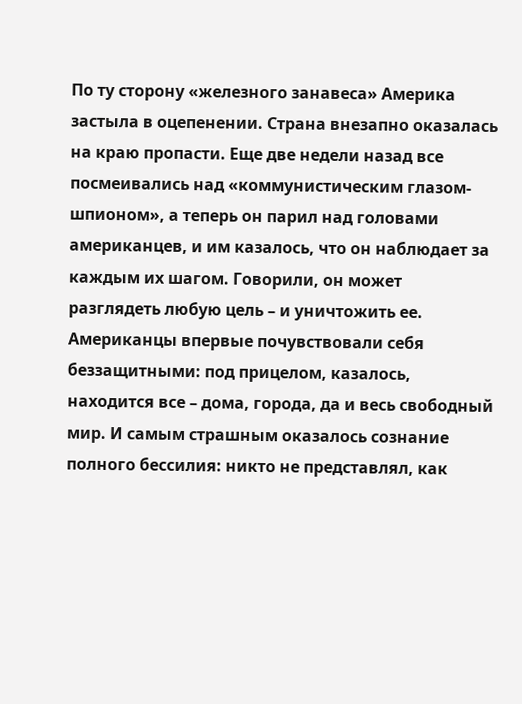По ту сторону «железного занавеса» Америка застыла в оцепенении. Страна внезапно оказалась на краю пропасти. Еще две недели назад все посмеивались над «коммунистическим глазом-шпионом», а теперь он парил над головами американцев, и им казалось, что он наблюдает за каждым их шагом. Говорили, он может разглядеть любую цель – и уничтожить ее. Американцы впервые почувствовали себя беззащитными: под прицелом, казалось, находится все – дома, города, да и весь свободный мир. И самым страшным оказалось сознание полного бессилия: никто не представлял, как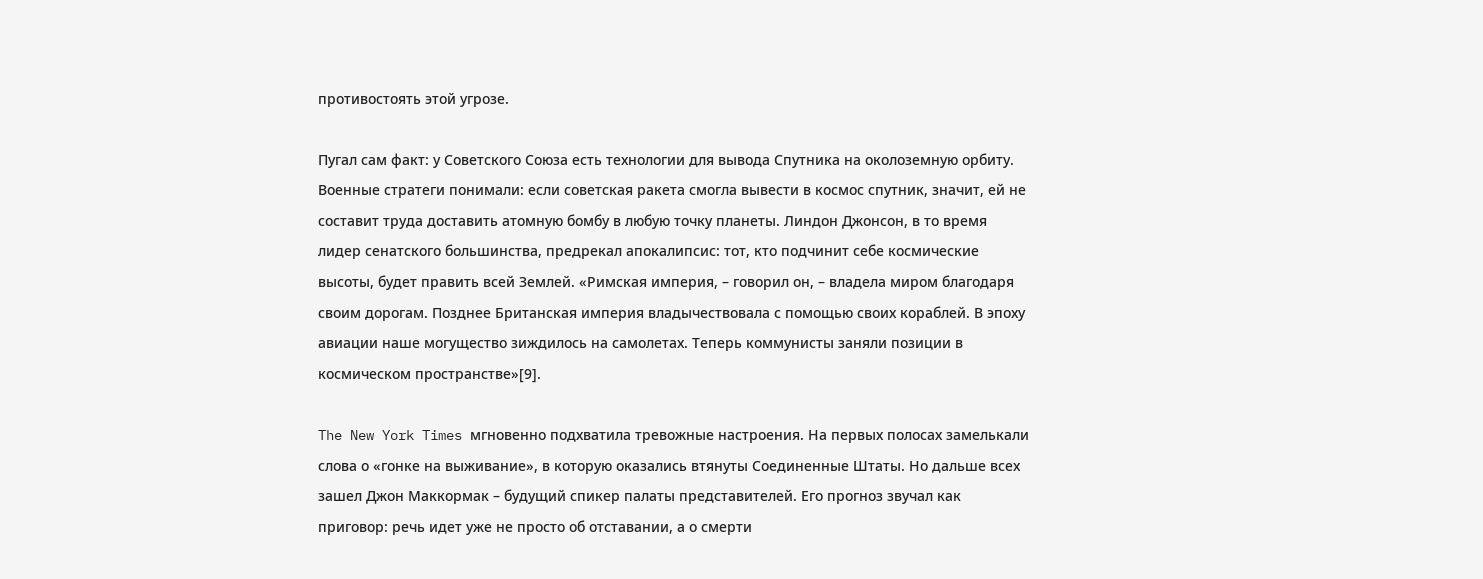противостоять этой угрозе.

Пугал сам факт: у Советского Союза есть технологии для вывода Спутника на околоземную орбиту. Военные стратеги понимали: если советская ракета смогла вывести в космос спутник, значит, ей не составит труда доставить атомную бомбу в любую точку планеты. Линдон Джонсон, в то время лидер сенатского большинства, предрекал апокалипсис: тот, кто подчинит себе космические высоты, будет править всей Землей. «Римская империя, – говорил он, – владела миром благодаря своим дорогам. Позднее Британская империя владычествовала с помощью своих кораблей. В эпоху авиации наше могущество зиждилось на самолетах. Теперь коммунисты заняли позиции в космическом пространстве»[9].

The New York Times мгновенно подхватила тревожные настроения. На первых полосах замелькали слова о «гонке на выживание», в которую оказались втянуты Соединенные Штаты. Но дальше всех зашел Джон Маккормак – будущий спикер палаты представителей. Его прогноз звучал как приговор: речь идет уже не просто об отставании, а о смерти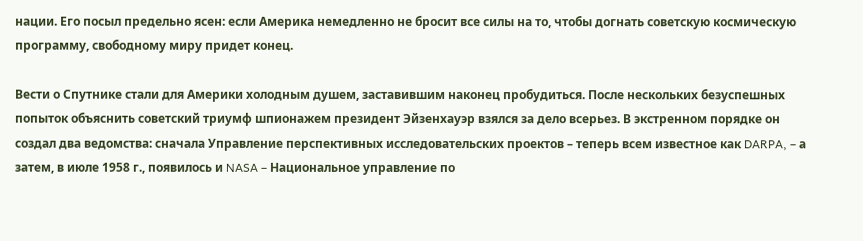нации. Его посыл предельно ясен: если Америка немедленно не бросит все силы на то, чтобы догнать советскую космическую программу, свободному миру придет конец.

Вести о Спутнике стали для Америки холодным душем, заставившим наконец пробудиться. После нескольких безуспешных попыток объяснить советский триумф шпионажем президент Эйзенхауэр взялся за дело всерьез. В экстренном порядке он создал два ведомства: сначала Управление перспективных исследовательских проектов – теперь всем известное как DARPA, – а затем, в июле 1958 г., появилось и NASA – Национальное управление по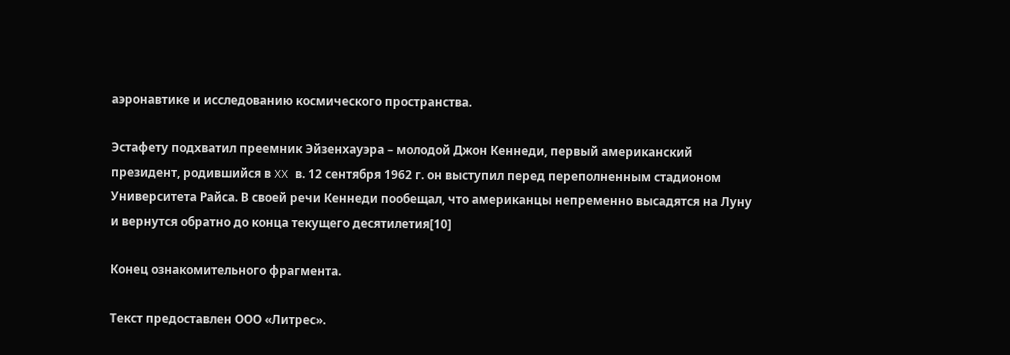аэронавтике и исследованию космического пространства.

Эстафету подхватил преемник Эйзенхауэра – молодой Джон Кеннеди, первый американский президент, родившийся в XX в. 12 сентября 1962 г. он выступил перед переполненным стадионом Университета Райса. В своей речи Кеннеди пообещал, что американцы непременно высадятся на Луну и вернутся обратно до конца текущего десятилетия[10]

Конец ознакомительного фрагмента.

Текст предоставлен ООО «Литрес».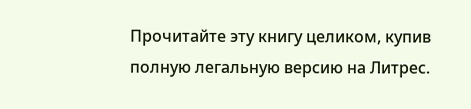Прочитайте эту книгу целиком, купив полную легальную версию на Литрес.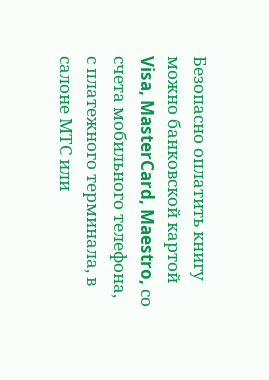Безопасно оплатить книгу можно банковской картой Visa, MasterCard, Maestro, со счета мобильного телефона, с платежного терминала, в салоне МТС или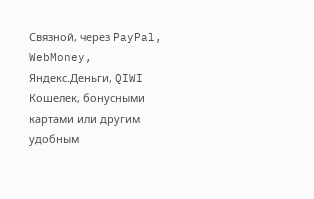Связной, через PayPal, WebMoney, Яндекс.Деньги, QIWI Кошелек, бонусными картами или другим удобным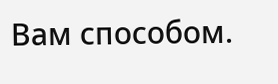Вам способом.